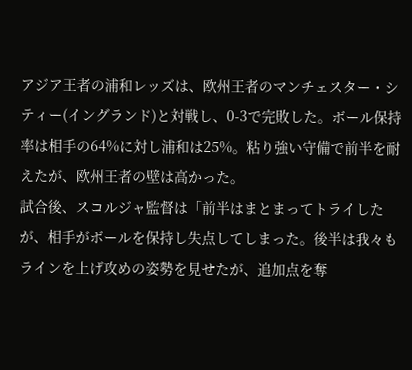アジア王者の浦和レッズは、欧州王者のマンチェスター・シティー(イングランド)と対戦し、0-3で完敗した。ボール保持率は相手の64%に対し浦和は25%。粘り強い守備で前半を耐えたが、欧州王者の壁は高かった。
試合後、スコルジャ監督は「前半はまとまってトライしたが、相手がボールを保持し失点してしまった。後半は我々もラインを上げ攻めの姿勢を見せたが、追加点を奪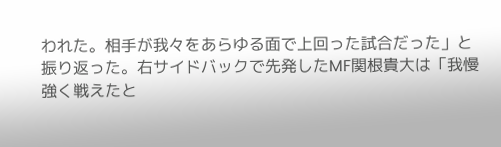われた。相手が我々をあらゆる面で上回った試合だった」と振り返った。右サイドバックで先発したMF関根貴大は「我慢強く戦えたと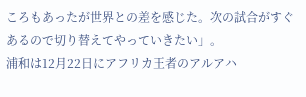ころもあったが世界との差を感じた。次の試合がすぐあるので切り替えてやっていきたい」。
浦和は12月22日にアフリカ王者のアルアハ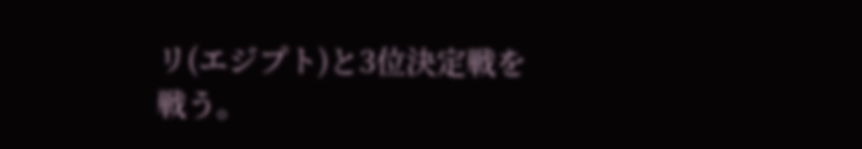リ(エジプト)と3位決定戦を戦う。